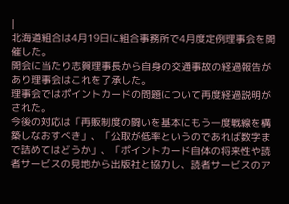|
北海道組合は4月19日に組合事務所で4月度定例理事会を開催した。
開会に当たり志賀理事長から自身の交通事故の経過報告があり理事会はこれを了承した。
理事会ではポイントカードの問題について再度経過説明がされた。
今後の対応は「再販制度の闘いを基本にもう一度戦線を構築しなおすべき」、「公取が低率というのであれば数字まで詰めてはどうか」、「ポイントカード自体の将来性や読者サービスの見地から出版社と協力し、読者サービスのア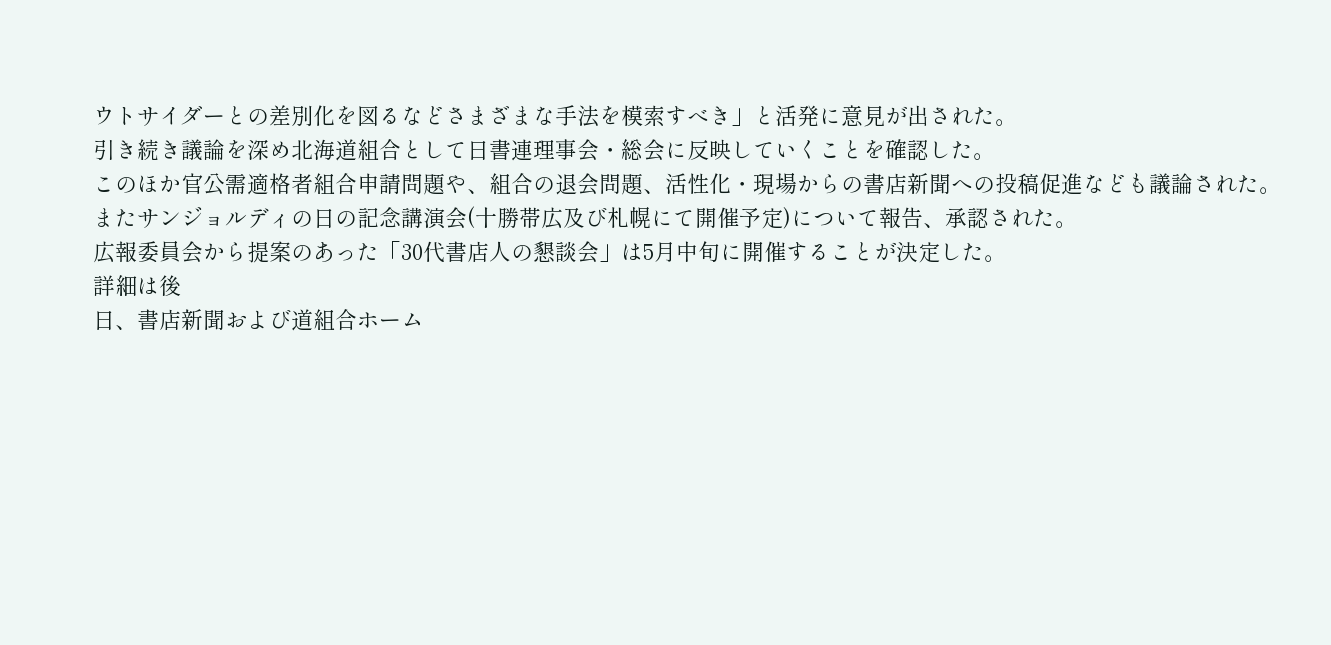ウトサイダーとの差別化を図るなどさまざまな手法を模索すべき」と活発に意見が出された。
引き続き議論を深め北海道組合として日書連理事会・総会に反映していくことを確認した。
このほか官公需適格者組合申請問題や、組合の退会問題、活性化・現場からの書店新聞への投稿促進なども議論された。
またサンジョルディの日の記念講演会(十勝帯広及び札幌にて開催予定)について報告、承認された。
広報委員会から提案のあった「30代書店人の懇談会」は5月中旬に開催することが決定した。
詳細は後
日、書店新聞および道組合ホーム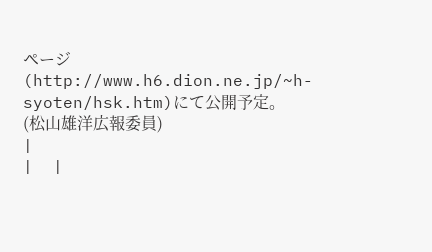ページ(http://www.h6.dion.ne.jp/~h-syoten/hsk.htm)にて公開予定。
(松山雄洋広報委員)
|
|  |